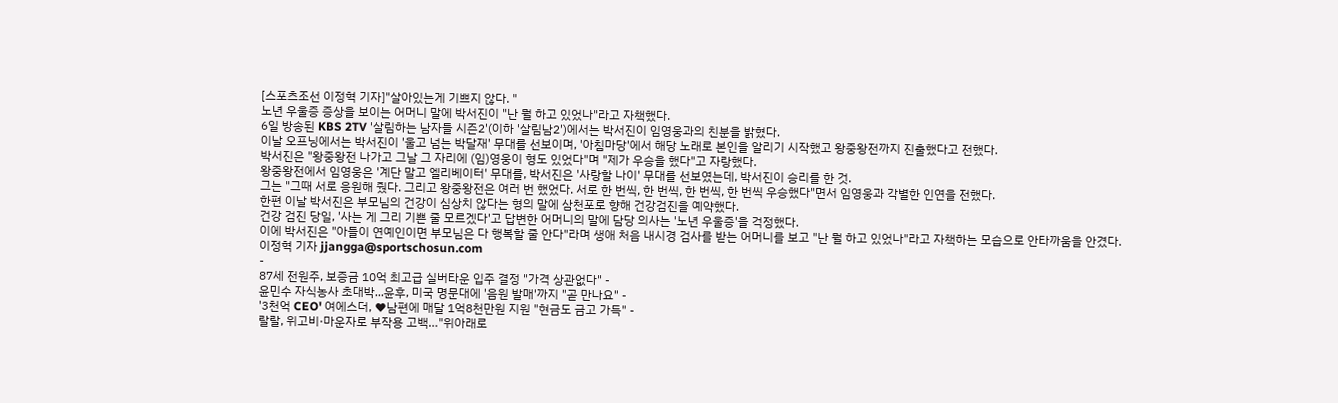[스포츠조선 이정혁 기자]"살아있는게 기쁘지 않다. "
노년 우울증 증상을 보이는 어머니 말에 박서진이 "난 뭘 하고 있었나"라고 자책했다.
6일 방송된 KBS 2TV '살림하는 남자들 시즌2'(이하 '살림남2')에서는 박서진이 임영웅과의 친분을 밝혔다.
이날 오프닝에서는 박서진이 '울고 넘는 박달재' 무대를 선보이며, '아침마당'에서 해당 노래로 본인을 알리기 시작했고 왕중왕전까지 진출했다고 전했다.
박서진은 "왕중왕전 나가고 그날 그 자리에 (임)영웅이 형도 있었다"며 "제가 우승을 했다"고 자랑했다.
왕중왕전에서 임영웅은 '계단 말고 엘리베이터' 무대를, 박서진은 '사랑할 나이' 무대를 선보였는데, 박서진이 승리를 한 것.
그는 "그때 서로 응원해 줬다. 그리고 왕중왕전은 여러 번 했었다. 서로 한 번씩, 한 번씩, 한 번씩, 한 번씩 우승했다"면서 임영웅과 각별한 인연을 전했다.
한편 이날 박서진은 부모님의 건강이 심상치 않다는 형의 말에 삼천포로 향해 건강검진을 예약했다.
건강 검진 당일, '사는 게 그리 기쁜 줄 모르겠다'고 답변한 어머니의 말에 담당 의사는 '노년 우울증'을 걱정했다.
이에 박서진은 "아들이 연예인이면 부모님은 다 행복할 줄 안다"라며 생애 처음 내시경 검사를 받는 어머니를 보고 "난 뭘 하고 있었나"라고 자책하는 모습으로 안타까움을 안겼다.
이정혁 기자 jjangga@sportschosun.com
-
87세 전원주, 보증금 10억 최고급 실버타운 입주 결정 "가격 상관없다" -
윤민수 자식농사 초대박...윤후, 미국 명문대에 '음원 발매'까지 "곧 만나요" -
'3천억 CEO' 여에스더, ♥남편에 매달 1억8천만원 지원 "현금도 금고 가득" -
랄랄, 위고비·마운자로 부작용 고백…"위아래로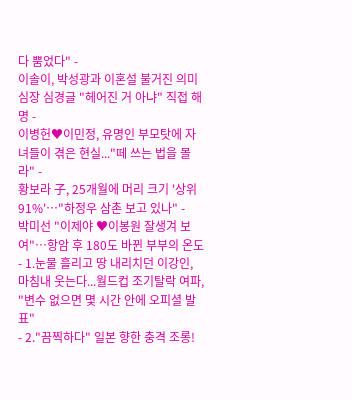다 뿜었다" -
이솔이, 박성광과 이혼설 불거진 의미심장 심경글 "헤어진 거 아냐" 직접 해명 -
이병헌♥이민정, 유명인 부모탓에 자녀들이 겪은 현실..."떼 쓰는 법을 몰라" -
황보라 子, 25개월에 머리 크기 '상위 91%'…"하정우 삼촌 보고 있나" -
박미선 "이제야 ♥이봉원 잘생겨 보여"…항암 후 180도 바뀐 부부의 온도
- 1.눈물 흘리고 땅 내리치던 이강인, 마침내 웃는다...월드컵 조기탈락 여파, "변수 없으면 몇 시간 안에 오피셜 발표"
- 2."끔찍하다" 일본 향한 충격 조롱!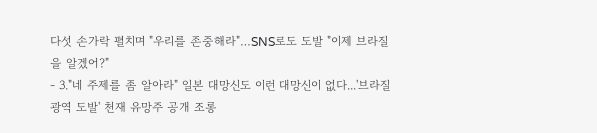다섯 손가락 펼치며 "우리를 존중해라"…SNS로도 도발 "이제 브라질을 알겠어?"
- 3."네 주제를 좀 알아라" 일본 대망신도 이런 대망신이 없다...'브라질 광역 도발' 천재 유망주 공개 조롱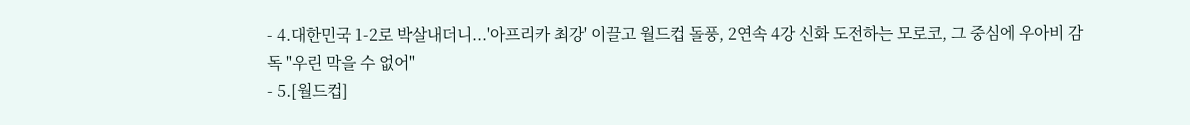- 4.대한민국 1-2로 박살내더니...'아프리카 최강' 이끌고 월드컵 돌풍, 2연속 4강 신화 도전하는 모로코, 그 중심에 우아비 감독 "우린 막을 수 없어"
- 5.[월드컵]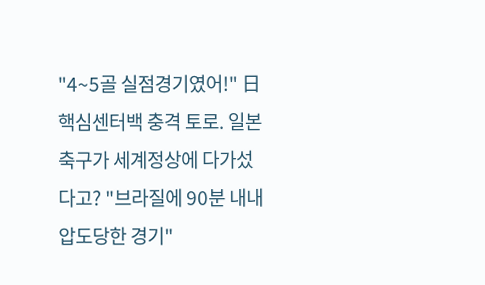"4~5골 실점경기였어!" 日 핵심센터백 충격 토로. 일본축구가 세계정상에 다가섰다고? "브라질에 90분 내내 압도당한 경기"